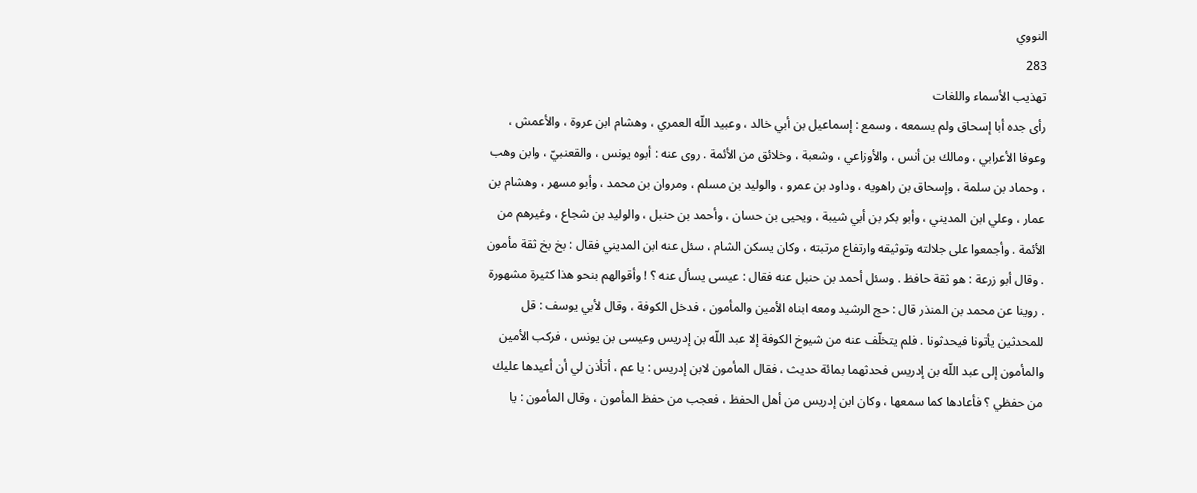النووي
283
تهذيب الأسماء واللغات
رأى جده أبا إسحاق ولم يسمعه ، وسمع : إسماعيل بن أبي خالد ، وعبيد اللّه العمري ، وهشام ابن عروة ، والأعمش ، وعوفا الأعرابي ، ومالك بن أنس ، والأوزاعي ، وشعبة ، وخلائق من الأئمة . روى عنه : أبوه يونس ، والقعنبيّ ، وابن وهب ، وحماد بن سلمة ، وإسحاق بن راهويه ، وداود بن عمرو ، والوليد بن مسلم ، ومروان بن محمد ، وأبو مسهر ، وهشام بن عمار ، وعلي ابن المديني ، وأبو بكر بن أبي شيبة ، ويحيى بن حسان ، وأحمد بن حنبل ، والوليد بن شجاع ، وغيرهم من الأئمة . وأجمعوا على جلالته وتوثيقه وارتفاع مرتبته ، وكان يسكن الشام ، سئل عنه ابن المديني فقال : بخ بخ ثقة مأمون . وقال أبو زرعة : هو ثقة حافظ . وسئل أحمد بن حنبل عنه فقال : عيسى يسأل عنه ؟ ! وأقوالهم بنحو هذا كثيرة مشهورة . روينا عن محمد بن المنذر قال : حج الرشيد ومعه ابناه الأمين والمأمون ، فدخل الكوفة ، وقال لأبي يوسف : قل للمحدثين يأتونا فيحدثونا . فلم يتخلّف عنه من شيوخ الكوفة إلا عبد اللّه بن إدريس وعيسى بن يونس ، فركب الأمين والمأمون إلى عبد اللّه بن إدريس فحدثهما بمائة حديث ، فقال المأمون لابن إدريس : يا عم ، أتأذن لي أن أعيدها عليك من حفظي ؟ فأعادها كما سمعها ، وكان ابن إدريس من أهل الحفظ ، فعجب من حفظ المأمون ، وقال المأمون : يا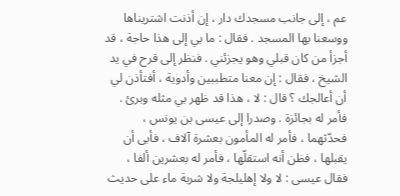عم ، إلى جانب مسجدك دار ، إن أذنت اشتريناها ووسعنا بها المسجد . فقال : ما بي إلى هذا حاجة ، قد أجزأ من كان قبلي وهو يجزئني . فنظر إلى قرح في يد الشيخ ، فقال : إن معنا متطببين وأدوية ، أفتأذن لي أن أعالجك ؟ قال : لا ، هذا قد ظهر بي مثله وبرئ . فأمر له بجائزة . وصدرا إلى عيسى بن يونس ، فحدّثهما ، فأمر له المأمون بعشرة آلاف ، فأبى أن يقبلها ، فظن أنه استقلّها ، فأمر له بعشرين ألفا ، فقال عيسى : لا ولا إهليلجة ولا شربة ماء على حديث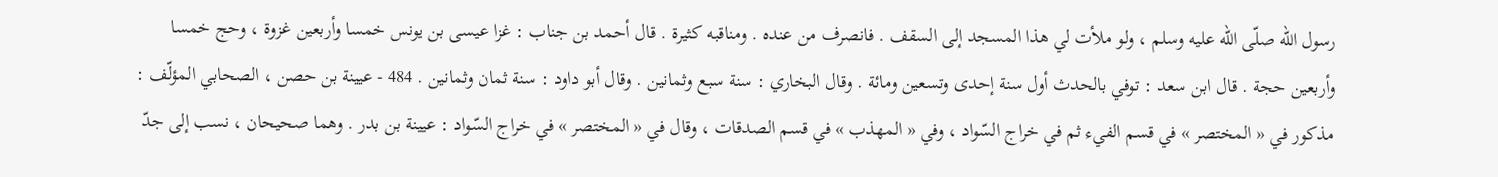رسول اللّه صلّى اللّه عليه وسلم ، ولو ملأت لي هذا المسجد إلى السقف . فانصرف من عنده . ومناقبه كثيرة . قال أحمد بن جناب : غزا عيسى بن يونس خمسا وأربعين غزوة ، وحج خمسا وأربعين حجة . قال ابن سعد : توفي بالحدث أول سنة إحدى وتسعين ومائة . وقال البخاري : سنة سبع وثمانين . وقال أبو داود : سنة ثمان وثمانين . 484 - عيينة بن حصن ، الصحابي المؤلّف : مذكور في « المختصر » في قسم الفيء ثم في خراج السّواد ، وفي « المهذب » في قسم الصدقات ، وقال في « المختصر » في خراج السّواد : عيينة بن بدر . وهما صحيحان ، نسب إلى جدّ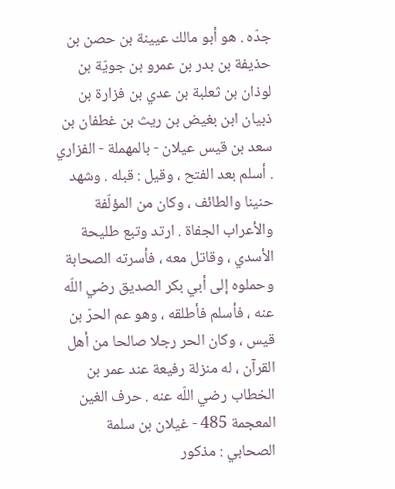جدّه . هو أبو مالك عيينة بن حصن بن حذيفة بن بدر بن عمرو بن جويّة بن لوذان بن ثعلبة بن عدي بن فزارة بن ذبيان ابن بغيض بن ريث بن غطفان بن سعد بن قيس عيلان - بالمهملة - الفزاري . أسلم بعد الفتح ، وقيل : قبله . وشهد حنينا والطائف ، وكان من المؤلّفة والأعراب الجفاة . ارتد وتبع طليحة الأسدي ، وقاتل معه ، فأسرته الصحابة وحملوه إلى أبي بكر الصديق رضي اللّه عنه ، فأسلم فأطلقه ، وهو عم الحرّ بن قيس ، وكان الحر رجلا صالحا من أهل القرآن ، له منزلة رفيعة عند عمر بن الخطاب رضي اللّه عنه . حرف الغين المعجمة 485 - غيلان بن سلمة الصحابي : مذكور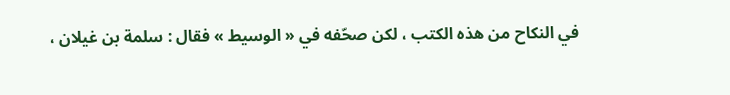في النكاح من هذه الكتب ، لكن صحّفه في « الوسيط » فقال : سلمة بن غيلان ،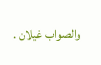والصواب غيلان .